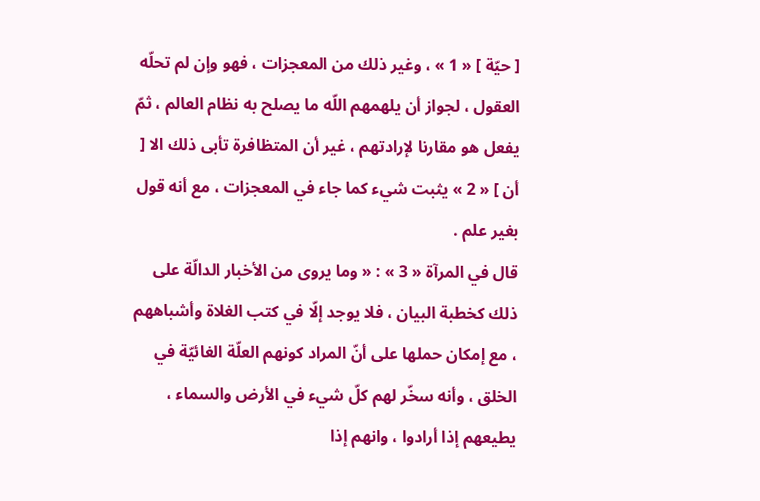[ حيّة ] « 1 » ، وغير ذلك من المعجزات ، فهو وإن لم تحلّه العقول ، لجواز أن يلهمهم اللّه ما يصلح به نظام العالم ، ثمّ يفعل هو مقارنا لإرادتهم ، غير أن المتظافرة تأبى ذلك الا [ أن ] « 2 » يثبت شيء كما جاء في المعجزات ، مع أنه قول بغير علم .
قال في المرآة « 3 » : « وما يروى من الأخبار الدالّة على ذلك كخطبة البيان ، فلا يوجد إلّا في كتب الغلاة وأشباههم ، مع إمكان حملها على أنّ المراد كونهم العلّة الغائيّة في الخلق ، وأنه سخّر لهم كلّ شيء في الأرض والسماء ، يطيعهم إذا أرادوا ، وانهم إذا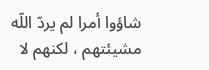شاؤوا أمرا لم يردّ اللّه مشيئتهم ، لكنهم لا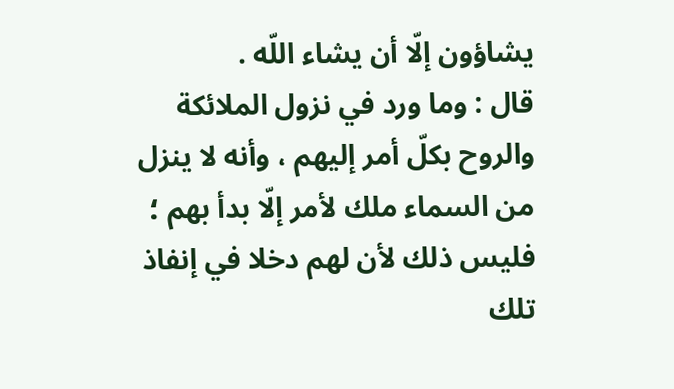يشاؤون إلّا أن يشاء اللّه .
قال : وما ورد في نزول الملائكة والروح بكلّ أمر إليهم ، وأنه لا ينزل من السماء ملك لأمر إلّا بدأ بهم ؛ فليس ذلك لأن لهم دخلا في إنفاذ تلك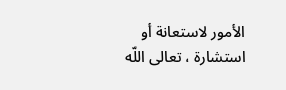الأمور لاستعانة أو استشارة ، تعالى اللّه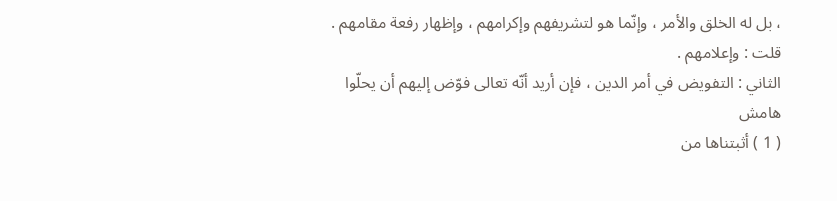، بل له الخلق والأمر ، وإنّما هو لتشريفهم وإكرامهم ، وإظهار رفعة مقامهم .
قلت : وإعلامهم .
الثاني : التفويض في أمر الدين ، فإن أريد أنّه تعالى فوّض إليهم أن يحلّوا
هامش
( 1 ) أثبتناها من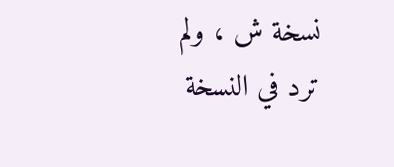نسخة ش ، ولم ترد في النسخة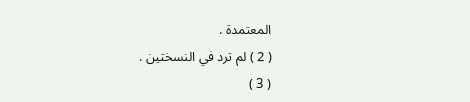المعتمدة .
( 2 ) لم ترد في النسختين .
( 3 )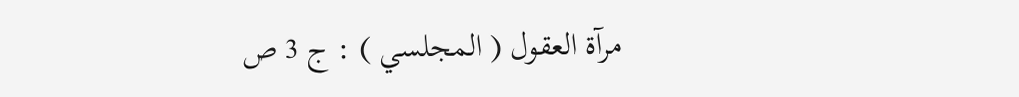مرآة العقول ( المجلسي ) : ج 3 ص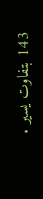143 بتفاوت يسير .